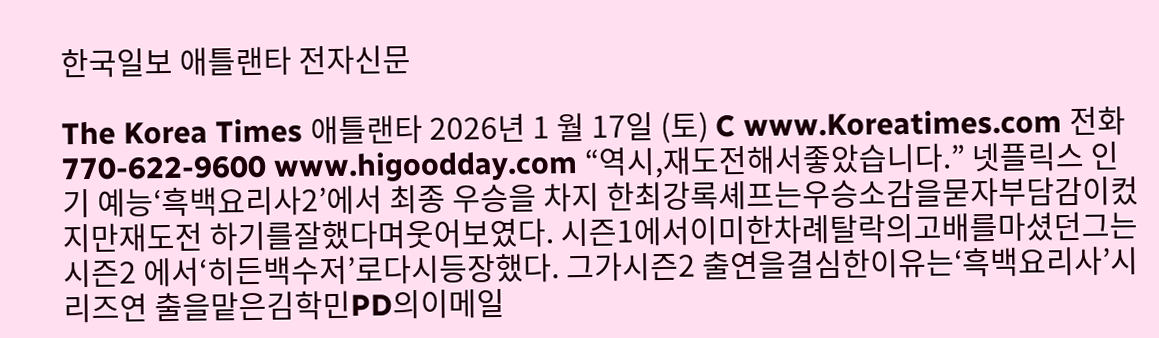한국일보 애틀랜타 전자신문

The Korea Times 애틀랜타 2026년 1 월 17일 (토) C www.Koreatimes.com 전화 770-622-9600 www.higoodday.com “역시,재도전해서좋았습니다.” 넷플릭스 인기 예능‘흑백요리사2’에서 최종 우승을 차지 한최강록셰프는우승소감을묻자부담감이컸지만재도전 하기를잘했다며웃어보였다. 시즌1에서이미한차례탈락의고배를마셨던그는시즌2 에서‘히든백수저’로다시등장했다. 그가시즌2 출연을결심한이유는‘흑백요리사’시리즈연 출을맡은김학민PD의이메일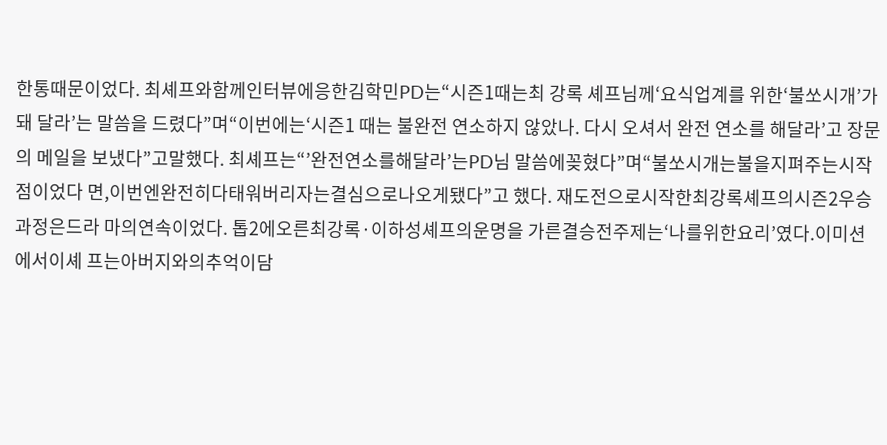한통때문이었다. 최셰프와함께인터뷰에응한김학민PD는“시즌1때는최 강록 셰프님께‘요식업계를 위한‘불쏘시개’가 돼 달라’는 말씀을 드렸다”며“이번에는‘시즌1 때는 불완전 연소하지 않았나. 다시 오셔서 완전 연소를 해달라’고 장문의 메일을 보냈다”고말했다. 최셰프는“’완전연소를해달라’는PD님 말씀에꽂혔다”며“불쏘시개는불을지펴주는시작점이었다 면,이번엔완전히다태워버리자는결심으로나오게됐다”고 했다. 재도전으로시작한최강록셰프의시즌2우승과정은드라 마의연속이었다. 톱2에오른최강록·이하성셰프의운명을 가른결승전주제는‘나를위한요리’였다.이미션에서이셰 프는아버지와의추억이담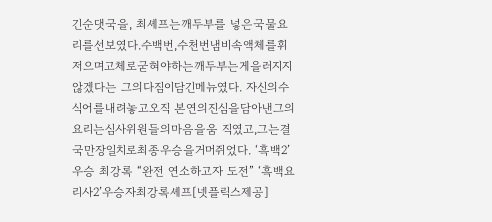긴순댓국을, 최셰프는깨두부를 넣은국물요리를선보였다.수백번,수천번냄비속액체를휘 저으며고체로굳혀야하는깨두부는게을러지지않겠다는 그의다짐이담긴메뉴였다. 자신의수식어를내려놓고오직 본연의진심을담아낸그의요리는심사위원들의마음을움 직였고,그는결국만장일치로최종우승을거머쥐었다. ‘흑백2’ 우승 최강록 “완전 연소하고자 도전” ‘흑백요리사2’우승자최강록셰프[넷플릭스제공]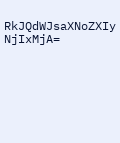RkJQdWJsaXNoZXIy NjIxMjA=